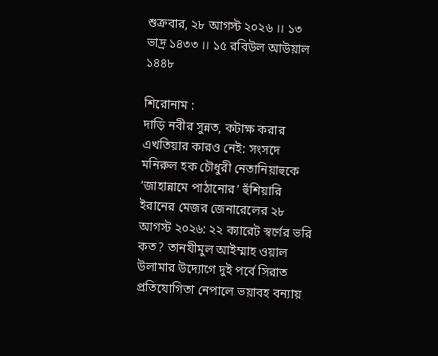শুক্রবার, ২৮ আগস্ট ২০২৬ ।। ১৩ ভাদ্র ১৪৩৩ ।। ১৫ রবিউল আউয়াল ১৪৪৮

শিরোনাম :
দাড়ি নবীর সুন্নত, কটাক্ষ করার এখতিয়ার কারও নেই: সংসদে মনিরুল হক চৌধুরী নেতানিয়াহুকে ‘জাহান্নামে পাঠানোর’ হুঁশিয়ারি ইরানের মেজর জেনারেলের ২৮ আগস্ট ২০২৬: ২২ ক্যারেট স্বর্ণের ভরি কত? তানযীমুল আইম্মাহ ওয়াল উলামার উদ্যোগে দুই পর্বে সিরাত প্রতিযোগিতা নেপালে ভয়াবহ বন্যায়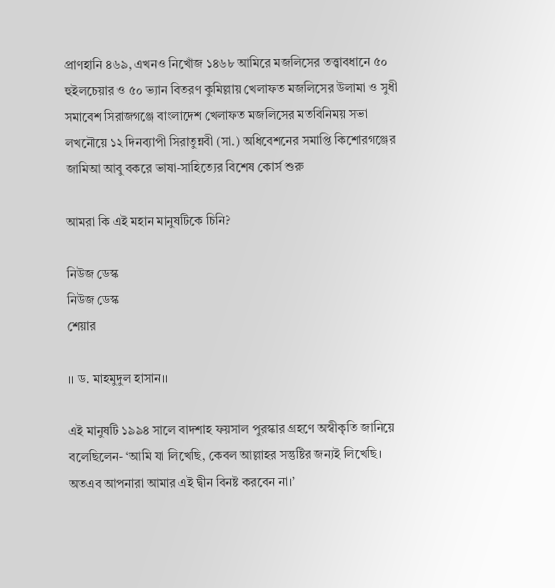প্রাণহানি ৪৬৯, এখনও নিখোঁজ ১৪৬৮ আমিরে মজলিসের তত্ত্বাবধানে ৫০ হুইলচেয়ার ও ৫০ ভ্যান বিতরণ কুমিল্লায় খেলাফত মজলিসের উলামা ও সুধী সমাবেশ সিরাজগঞ্জে বাংলাদেশ খেলাফত মজলিসের মতবিনিময় সভা লখনৌয়ে ১২ দিনব্যাপী সিরাতুন্নবী (সা.) অধিবেশনের সমাপ্তি কিশোরগঞ্জের জামিআ আবু বকরে ভাষা-সাহিত্যের বিশেষ কোর্স শুরু

আমরা কি এই মহান মানুষটিকে চিনি?

নিউজ ডেস্ক
নিউজ ডেস্ক
শেয়ার

।। ড. মাহমুদুল হাসান।।

এই মানুষটি ১৯৯৪ সালে বাদশাহ ফয়সাল পুরস্কার গ্রহণে অস্বীকৃতি জানিয়ে বলেছিলেন- ‘আমি যা লিখেছি, কেবল আল্লাহর সন্তুষ্টির জন্যই লিখেছি। অতএব আপনারা আমার এই দ্বীন বিনষ্ট করবেন না।’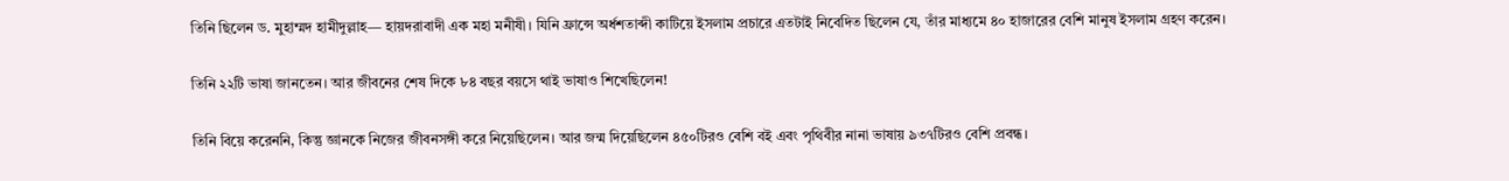তিনি ছিলেন ড. মুহাম্মদ হামীদুল্লাহ— হায়দরাবাদী এক মহা মনীষী। যিনি ফ্রান্সে অর্ধশতাব্দী কাটিয়ে ইসলাম প্রচারে এতটাই নিবেদিত ছিলেন যে, তাঁর মাধ্যমে ৪০ হাজারের বেশি মানুষ ইসলাম গ্রহণ করেন।

তিনি ২২টি ভাষা জানতেন। আর জীবনের শেষ দিকে ৮৪ বছর বয়সে থাই ভাষাও শিখেছিলেন!

তিনি বিয়ে করেননি, কিন্তু জ্ঞানকে নিজের জীবনসঙ্গী করে নিয়েছিলেন। আর জন্ম দিয়েছিলেন ৪৫০টিরও বেশি বই এবং পৃথিবীর নানা ভাষায় ৯৩৭টিরও বেশি প্রবন্ধ।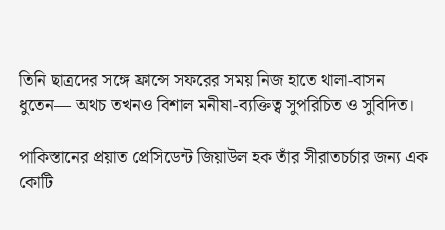তিনি ছাত্রদের সঙ্গে ফ্রান্সে সফরের সময় নিজ হাতে থালা-বাসন ধুতেন— অথচ তখনও বিশাল মনীষা-ব্যক্তিত্ব সুপরিচিত ও সুবিদিত।

পাকিস্তানের প্রয়াত প্রেসিডেন্ট জিয়াউল হক তাঁর সীরাতচর্চার জন্য এক কোটি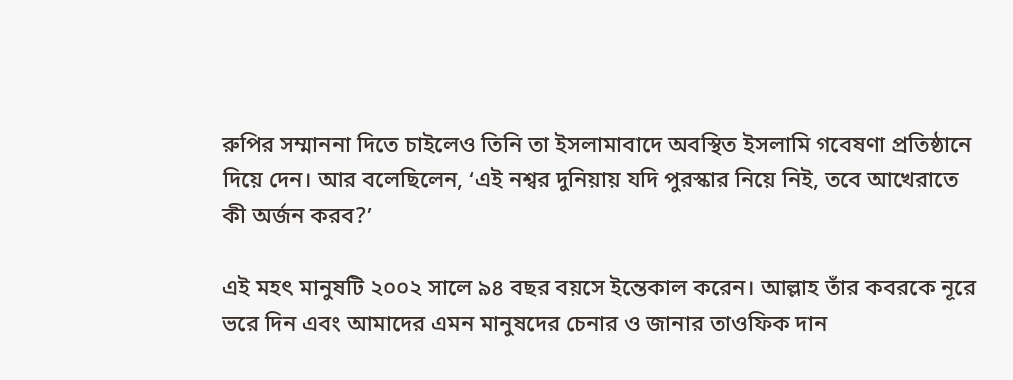রুপির সম্মাননা দিতে চাইলেও তিনি তা ইসলামাবাদে অবস্থিত ইসলামি গবেষণা প্রতিষ্ঠানে দিয়ে দেন। আর বলেছিলেন, ‘এই নশ্বর দুনিয়ায় যদি পুরস্কার নিয়ে নিই, তবে আখেরাতে কী অর্জন করব?’

এই মহৎ মানুষটি ২০০২ সালে ৯৪ বছর বয়সে ইন্তেকাল করেন। আল্লাহ তাঁর কবরকে নূরে ভরে দিন এবং আমাদের এমন মানুষদের চেনার ও জানার তাওফিক দান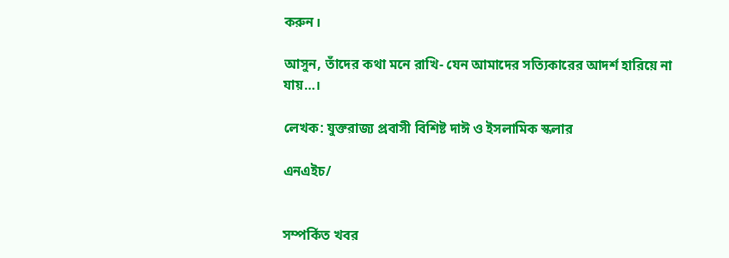করুন।

আসুন, তাঁদের কথা মনে রাখি- যেন আমাদের সত্যিকারের আদর্শ হারিয়ে না যায়…।

লেখক: যুক্তরাজ্য প্রবাসী বিশিষ্ট দাঈ ও ইসলামিক স্কলার

এনএইচ/


সম্পর্কিত খবর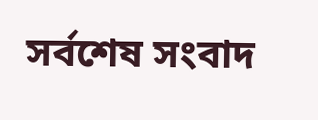সর্বশেষ সংবাদ